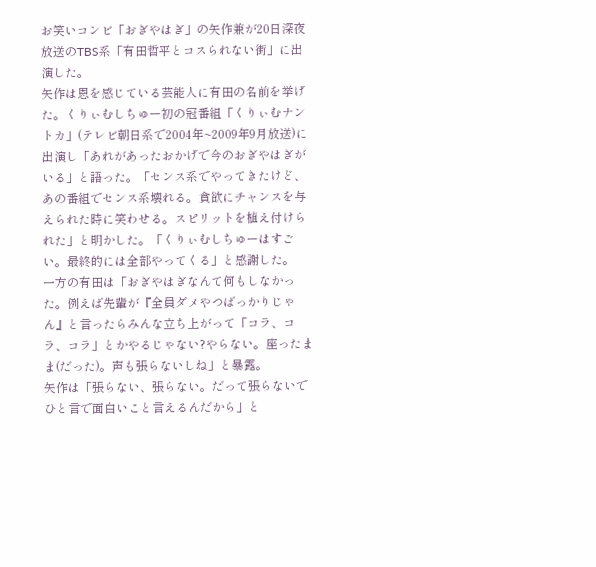お笑いコンビ「おぎやはぎ」の矢作兼が20日深夜放送のTBS系「有田哲平とコスられない街」に出演した。
矢作は恩を感じている芸能人に有田の名前を挙げた。くりぃむしちゅー初の冠番組「くりぃむナントカ」(テレビ朝日系で2004年~2009年9月放送)に出演し「あれがあったおかげで今のおぎやはぎがいる」と語った。「センス系でやってきたけど、あの番組でセンス系壊れる。貪欲にチャンスを与えられた時に笑わせる。スピリットを植え付けられた」と明かした。「くりぃむしちゅーはすごい。最終的には全部やってくる」と感謝した。
一方の有田は「おぎやはぎなんて何もしなかった。例えば先輩が『全員ダメやつばっかりじゃん』と言ったらみんな立ち上がって「コラ、コラ、コラ」とかやるじゃない?やらない。座ったまま(だった)。声も張らないしね」と暴露。
矢作は「張らない、張らない。だって張らないでひと言で面白いこと言えるんだから」と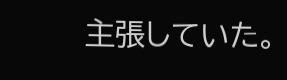主張していた。